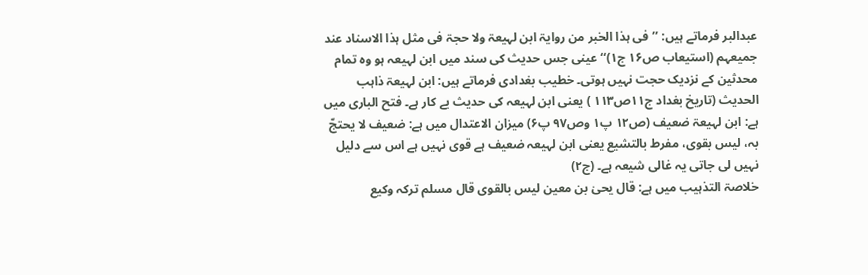عبدالبر فرماتے ہیں: ’’فی ہذا الخبر من روایۃ ابن لہیعۃ ولا حجۃ فی مثل ہذا الاسناد عند جمیعہم (استیعاب ص۱۶ ج۱)‘‘ عینی جس حدیث کی سند میں ابن لہیعہ ہو وہ تمام محدثین کے نزدیک حجت نہیں ہوتی۔ خطیب بغدادی فرماتے ہیں: ابن لہیعۃ ذاہب الحدیث (تاریخ بغداد ج۱۱ص۱۱۳ ) یعنی ابن لہیعہ کی حدیث بے کار ہے۔ فتح الباری میں ہے: ابن لہیعۃ ضعیف (ص۱۲ پ۱ وص۹۷ پ۶) میزان الاعتدال میں ہے: ضعیف لا یحتجّ بہ، لیس بقوی، مفرط بالتشیع یعنی ابن لہیعہ ضعیف ہے قوی نہیں ہے اس سے دلیل نہیں لی جاتی یہ غالی شیعہ ہے۔ (ج۲)
خلاصۃ التذہیب میں ہے: قال یحیٰ بن معین لیس بالقوی قال مسلم ترکہ وکیع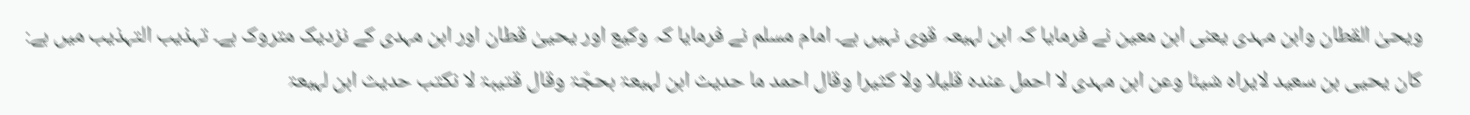ویحیٰ القطان وابن مہدی یعنی ابن معین نے فرمایا کہ ابن لہیعہ قوی نہیں ہے۔ امام مسلم نے فرمایا کہ وکیع اور یحییٰ قطان اور ابن مہدی کے نزدیک متروک ہے۔ تہذیب التہذیب میں ہے: کان یحیی بن سعید لایراہ شیئا وعن ابن مہدی لا احمل عندہ قلیلا ولا کثیرا وقال احمد ما حدیث ابن لہیعۃ بحجّۃ وقال قتیبۃ لا نکتب حدیث ابن لہیعۃ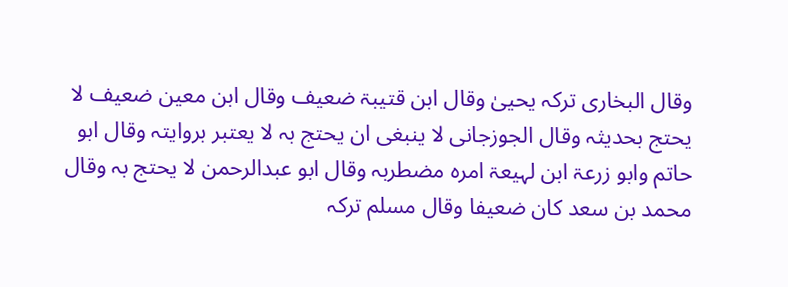وقال البخاری ترکہ یحییٰ وقال ابن قتیبۃ ضعیف وقال ابن معین ضعیف لا یحتج بحدیثہ وقال الجوزجانی لا ینبغی ان یحتج بہ لا یعتبر بروایتہ وقال ابو حاتم وابو زرعۃ ابن لہیعۃ امرہ مضطربہ وقال ابو عبدالرحمن لا یحتج بہ وقال محمد بن سعد کان ضعیفا وقال مسلم ترکہ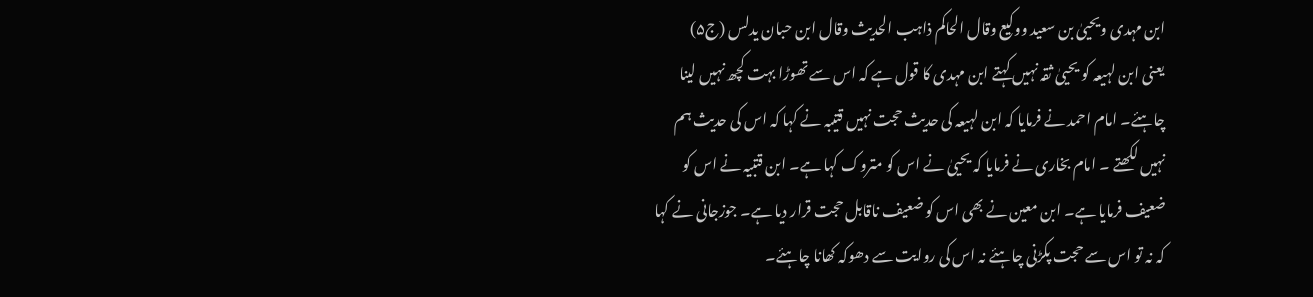ابن مہدی ویحییٰ بن سعید ووکیع وقال الحاکم ذاہب الحدیث وقال ابن حبان یدلس (ج۵)
یعنی ابن لہیعہ کو یحییٰ ثقہ نہیں کہتے ابن مہدی کا قول ہے کہ اس سے تھوڑا بہت کچھ نہیں لینا چاہئے۔ امام احمد نے فرمایا کہ ابن لہیعہ کی حدیث حجت نہیں قتیبہ نے کہا کہ اس کی حدیث ہم نہیں لکھتے ۔ امام بخاری نے فرمایا کہ یحییٰ نے اس کو متروک کہا ہے۔ ابن قتبیہ نے اس کو ضعیف فرمایا ہے۔ ابن معین نے بھی اس کو ضعیف ناقابل حجت قرار دیا ہے۔ جوزجانی نے کہا کہ نہ تو اس سے حجت پکڑنی چاہئے نہ اس کی روایت سے دھوکہ کھانا چاہئے۔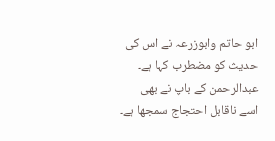ابو حاتم وابوزرعہ نے اس کی حدیث کو مضطرب کہا ہے۔ عبدالرحمن کے باپ نے بھی اسے ناقابل احتجاج سمجھا ہے۔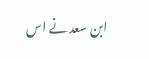ابن سعد نے اس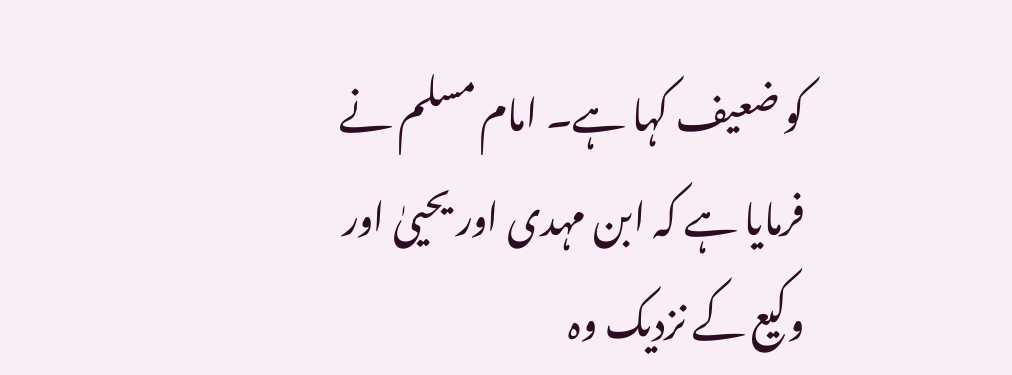کو ضعیف کہا ہے۔ امام مسلم نے فرمایا ہے کہ ابن مہدی اور یحییٰ اور وکیع کے نزدیک وہ